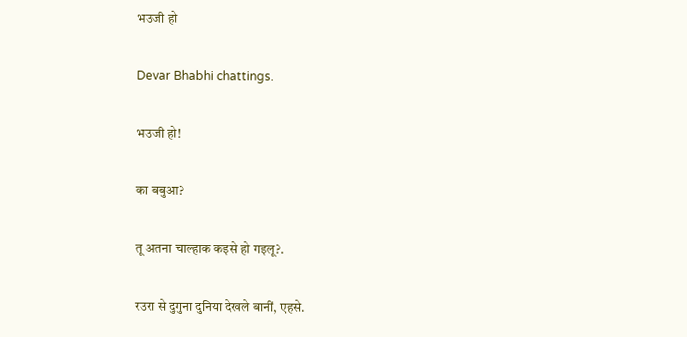भउजी हो

Devar Bhabhi chattings.

भउजी हो!

का बबुआ?

तू अतना चाल्हाक कइसे हो गइलू?.

रउरा से दुगुना दुनिया देखले बानीं, एहसे.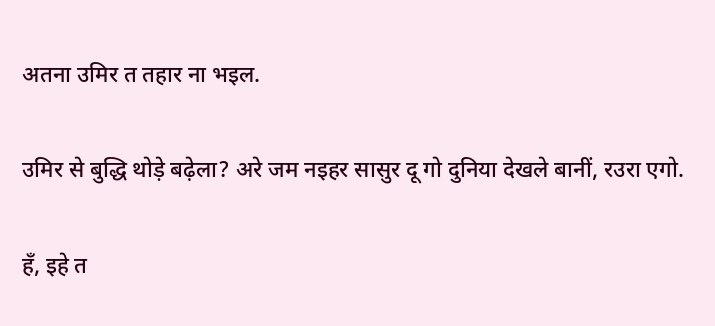अतना उमिर त तहार ना भइल.

उमिर से बुद्धि थोड़े बढ़ेला? अरे जम नइहर सासुर दू गो दुनिया देखले बानीं, रउरा एगो.

हँ, इहे त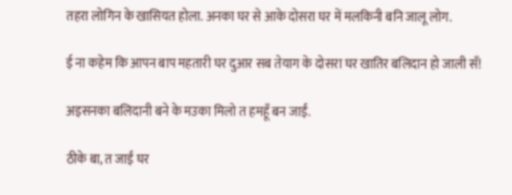तहरा लोगिन के खासियत होला. अनका घर से आके दोसरा घर में मलकिनी बनि जालू लोग.

ई ना कहेम कि आपन बाप महतारी घर दुआर सब तेयाग के दोसरा घर खातिर बलिदान हो जाली सँ!

अइसनका बलिदानी बने के मउका मिलो त हमहूँ बन जाईं.

ठीके बा, त जाईं घर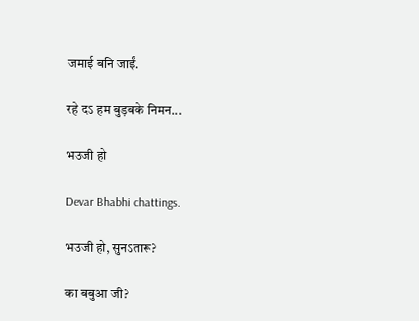जमाई बनि जाईं.

रहे दऽ हम बुड़बके निमन...

भउजी हो

Devar Bhabhi chattings.

भउजी हो, सुनऽतारू?

का बबुआ जी?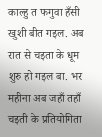काल्हु त फगुवा हँसी खुशी बीत गइल. अब रात से चइता के धूम शुरु हो गइल बा. भर महीना अब जहाँ तहाँ चइती के प्रतियोगिता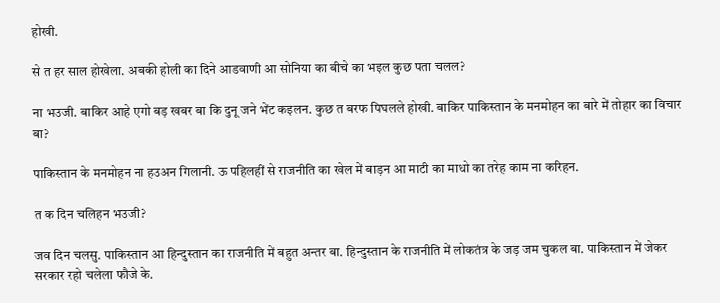होखी.

से त हर साल होखेला. अबकी होली का दिने आडवाणी आ सोनिया का बीचे का भइल कुछ पता चलल?

ना भउजी. बाकिर आहे एगो बड़ खबर बा कि दुनू जने भेंट कइलन. कुछ त बरफ पिघलले होखी. बाकिर पाकिस्तान के मनमोहन का बारे में तोहार का विचार बा?

पाकिस्तान के मनमोहन ना हउअन गिलानी. ऊ पहिलहीं से राजनीति का खेल में बाड़न आ माटी का माधो का तरेह काम ना करिहन.

त क दिन चलिहन भउजी?

जव दिन चलसु. पाकिस्तान आ हिन्दुस्तान का राजनीति में बहुत अन्तर बा. हिन्दुस्तान के राजनीति में लोकतंत्र के जड़ जम चुकल बा. पाकिस्तान में जेकर सरकार रहो चलेला फौजे के.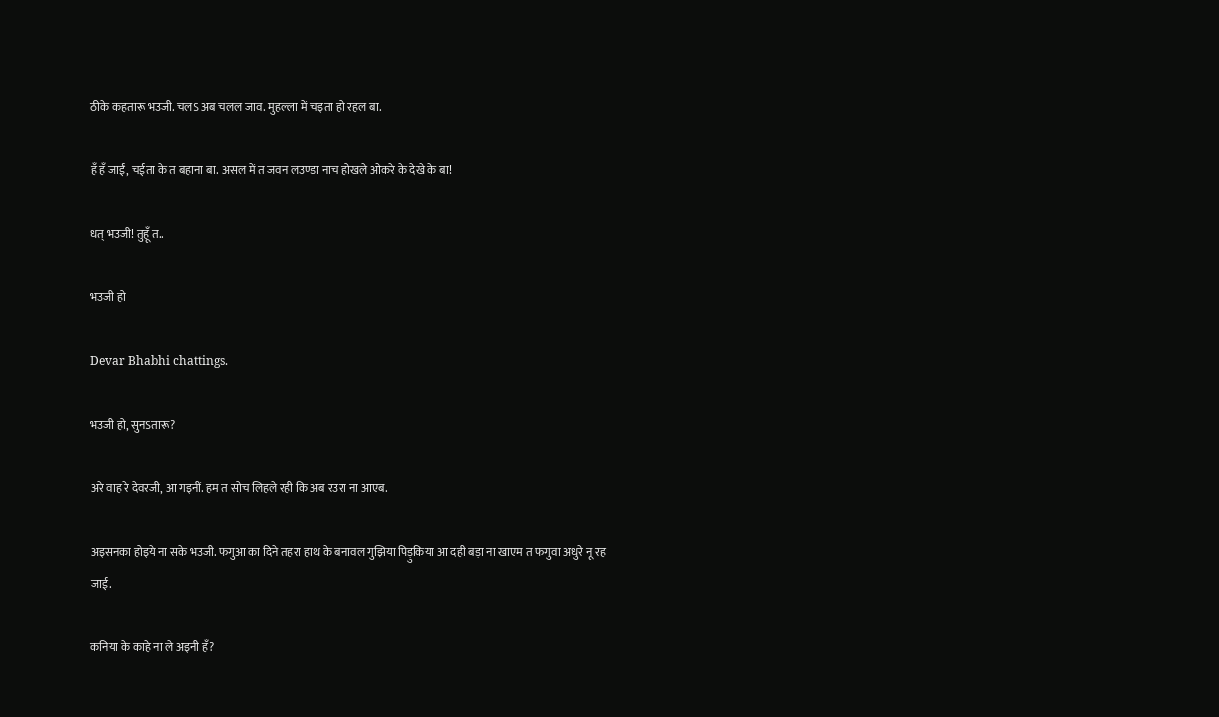ठीके कहतारू भउजी. चलऽ अब चलल जाव. मुहल्ला में चइता हो रहल बा.

हँ हँ जाईं, चईता के त बहाना बा. असल में त जवन लउण्डा नाच होखले ओकरे के देखे के बा!

धत् भउजी! तुहूँ त..

भउजी हो

Devar Bhabhi chattings.

भउजी हो, सुनऽतारू?

अरे वाह रे देवरजी, आ गइनीं. हम त सोच लिहले रही कि अब रउरा ना आएब.

अइसनका होइये ना सके भउजी. फगुआ का दिने तहरा हाथ के बनावल गुझिया पिड़ुकिया आ दही बड़ा ना खाएम त फगुवा अधुरे नू रह जाई.

कनिया के काहे ना ले अइनी हँ?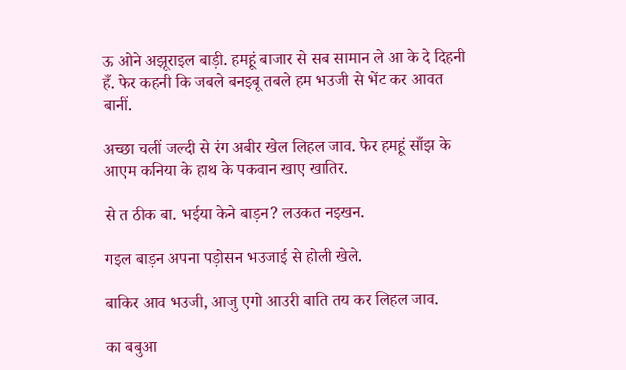ऊ ओने अझूराइल बाड़ी. हमहूं बाजार से सब सामान ले आ के दे दिहनी हँ. फेर कहनी कि जबले बनइबू तबले हम भउजी से भेंट कर आवत बानीं.

अच्छा चलीं जल्दी से रंग अबीर खेल लिहल जाव. फेर हमहूं साँझ के आएम कनिया के हाथ के पकवान खाए खातिर.

से त ठीक बा. भईया केने बाड़न? लउकत नइखन.

गइल बाड़न अपना पड़ोसन भउजाई से होली खेले.

बाकिर आव भउजी, आजु एगो आउरी बाति तय कर लिहल जाव.

का बबुआ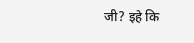जी? इहे कि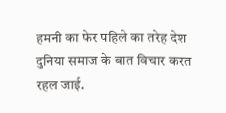हमनी का फेर पहिले का तरेह देश दुनिया समाज के बात विचार करत रहल जाई.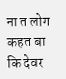ना त लोग कहत बा कि देवर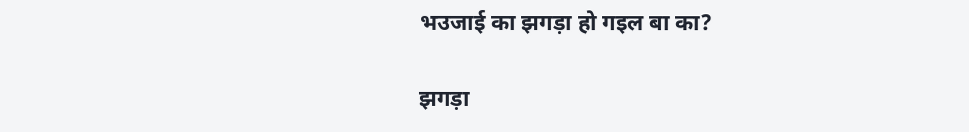भउजाई का झगड़ा हो गइल बा का?

झगड़ा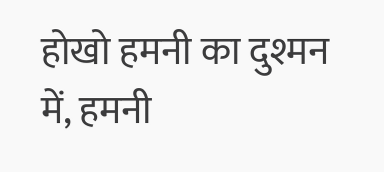होखो हमनी का दुश्मन में, हमनी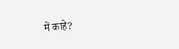में काहे?